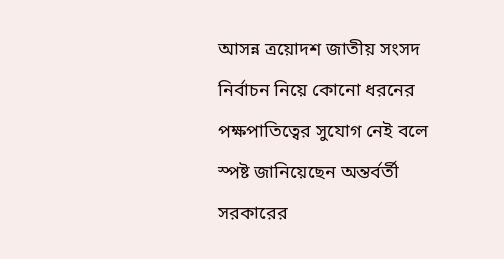আসন্ন ত্রয়োদশ জাতীয় সংসদ নির্বাচন নিয়ে কোনো ধরনের পক্ষপাতিত্বের সুযোগ নেই বলে স্পষ্ট জানিয়েছেন অন্তর্বর্তী সরকারের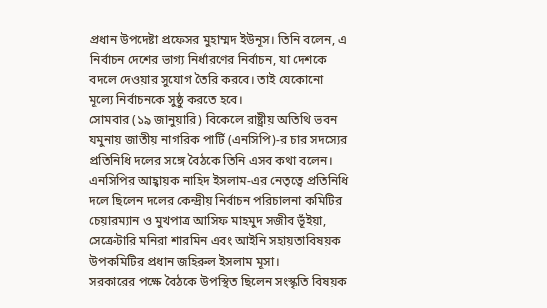প্রধান উপদেষ্টা প্রফেসর মুহাম্মদ ইউনূস। তিনি বলেন, এ নির্বাচন দেশের ভাগ্য নির্ধারণের নির্বাচন, যা দেশকে বদলে দেওয়ার সুযোগ তৈরি করবে। তাই যেকোনো মূল্যে নির্বাচনকে সুষ্ঠু করতে হবে।
সোমবার (১৯ জানুয়ারি) বিকেলে রাষ্ট্রীয় অতিথি ভবন যমুনায় জাতীয় নাগরিক পার্টি (এনসিপি)-র চার সদস্যের প্রতিনিধি দলের সঙ্গে বৈঠকে তিনি এসব কথা বলেন।
এনসিপির আহ্বায়ক নাহিদ ইসলাম-এর নেতৃত্বে প্রতিনিধি দলে ছিলেন দলের কেন্দ্রীয় নির্বাচন পরিচালনা কমিটির চেয়ারম্যান ও মুখপাত্র আসিফ মাহমুদ সজীব ভূঁইয়া, সেক্রেটারি মনিরা শারমিন এবং আইনি সহায়তাবিষয়ক উপকমিটির প্রধান জহিরুল ইসলাম মূসা।
সরকারের পক্ষে বৈঠকে উপস্থিত ছিলেন সংস্কৃতি বিষয়ক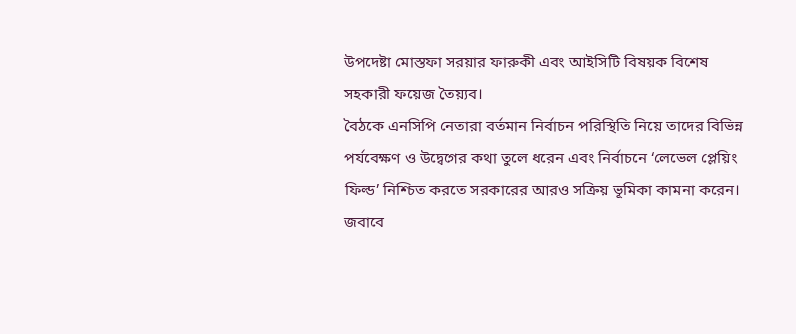উপদেষ্টা মোস্তফা সরয়ার ফারুকী এবং আইসিটি বিষয়ক বিশেষ সহকারী ফয়েজ তৈয়্যব।
বৈঠকে এনসিপি নেতারা বর্তমান নির্বাচন পরিস্থিতি নিয়ে তাদের বিভিন্ন পর্যবেক্ষণ ও উদ্বেগের কথা তুলে ধরেন এবং নির্বাচনে ‘লেভেল প্লেয়িং ফিল্ড’ নিশ্চিত করতে সরকারের আরও সক্রিয় ভূমিকা কামনা করেন।
জবাবে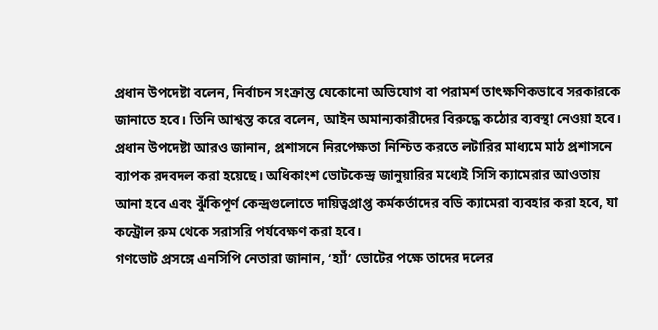প্রধান উপদেষ্টা বলেন, নির্বাচন সংক্রান্ত যেকোনো অভিযোগ বা পরামর্শ তাৎক্ষণিকভাবে সরকারকে জানাতে হবে। তিনি আশ্বস্ত করে বলেন, আইন অমান্যকারীদের বিরুদ্ধে কঠোর ব্যবস্থা নেওয়া হবে।
প্রধান উপদেষ্টা আরও জানান, প্রশাসনে নিরপেক্ষতা নিশ্চিত করতে লটারির মাধ্যমে মাঠ প্রশাসনে ব্যাপক রদবদল করা হয়েছে। অধিকাংশ ভোটকেন্দ্র জানুয়ারির মধ্যেই সিসি ক্যামেরার আওতায় আনা হবে এবং ঝুঁকিপূর্ণ কেন্দ্রগুলোতে দায়িত্বপ্রাপ্ত কর্মকর্তাদের বডি ক্যামেরা ব্যবহার করা হবে, যা কন্ট্রোল রুম থেকে সরাসরি পর্যবেক্ষণ করা হবে।
গণভোট প্রসঙ্গে এনসিপি নেতারা জানান, ‘হ্যাঁ’ ভোটের পক্ষে তাদের দলের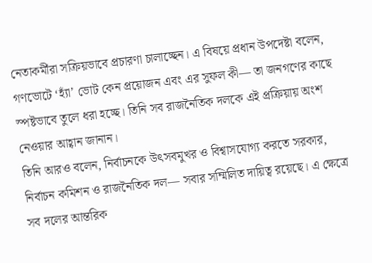নেতাকর্মীরা সক্রিয়ভাবে প্রচারণা চালাচ্ছেন। এ বিষয়ে প্রধান উপদেষ্টা বলেন, গণভোটে ‘হ্যাঁ’ ভোট কেন প্রয়োজন এবং এর সুফল কী— তা জনগণের কাছে স্পষ্টভাবে তুলে ধরা হচ্ছে। তিনি সব রাজনৈতিক দলকে এই প্রক্রিয়ায় অংশ নেওয়ার আহ্বান জানান।
তিনি আরও বলেন, নির্বাচনকে উৎসবমুখর ও বিশ্বাসযোগ্য করতে সরকার, নির্বাচন কমিশন ও রাজনৈতিক দল— সবার সম্মিলিত দায়িত্ব রয়েছে। এ ক্ষেত্রে সব দলের আন্তরিক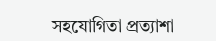সহযোগিতা প্রত্যাশা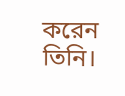করেন তিনি।